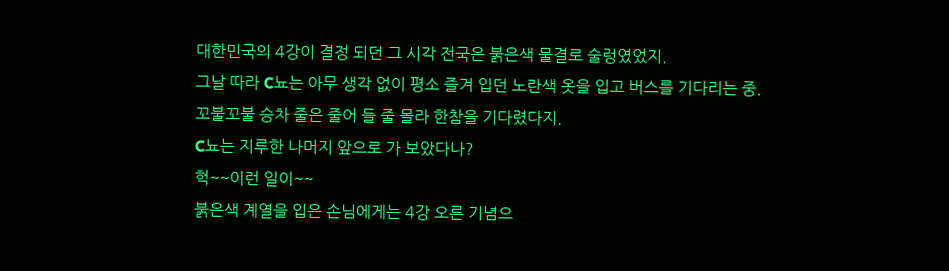대한민국의 4강이 결정 되던 그 시각 전국은 붉은색 물결로 술렁였었지.
그날 따라 C뇨는 아무 생각 없이 평소 즐겨 입던 노란색 옷을 입고 버스를 기다리는 중.
꼬불꼬불 승차 줄은 줄어 들 줄 몰라 한참을 기다렸다지.
C뇨는 지루한 나머지 앞으로 가 보았다나?
헉~~이런 일이~~
붉은색 계열을 입은 손님에게는 4강 오른 기념으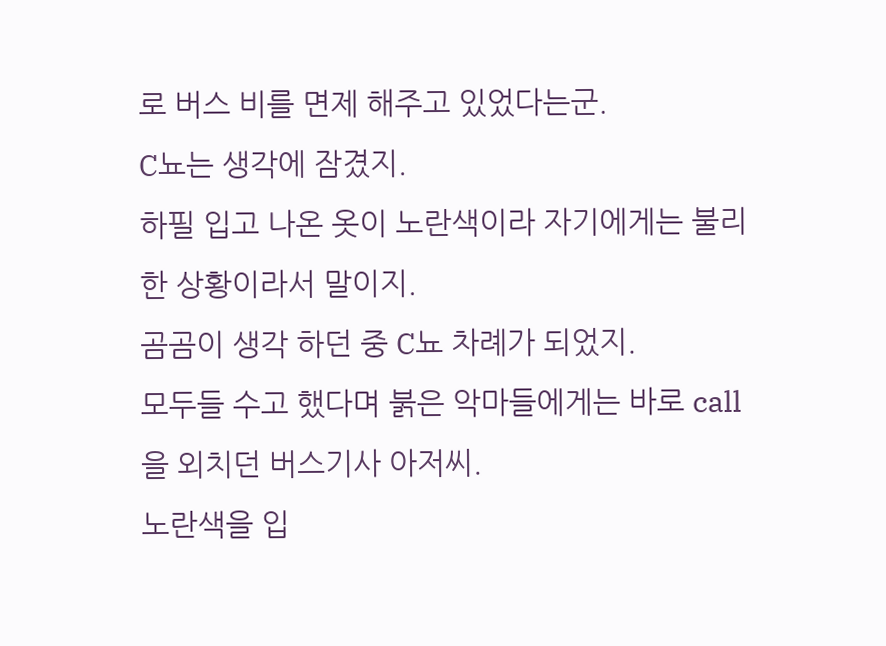로 버스 비를 면제 해주고 있었다는군.
C뇨는 생각에 잠겼지.
하필 입고 나온 옷이 노란색이라 자기에게는 불리한 상황이라서 말이지.
곰곰이 생각 하던 중 C뇨 차례가 되었지.
모두들 수고 했다며 붉은 악마들에게는 바로 call을 외치던 버스기사 아저씨.
노란색을 입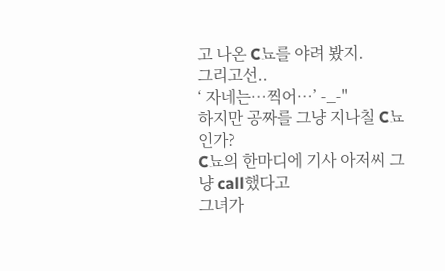고 나온 C뇨를 야려 봤지.
그리고선..
‘ 자네는…찍어…’ -_-"
하지만 공짜를 그냥 지나칠 C뇨인가?
C뇨의 한마디에 기사 아저씨 그냥 call했다고
그녀가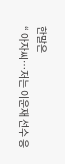한말은
“ 아자씨…저는 이운재 선수 응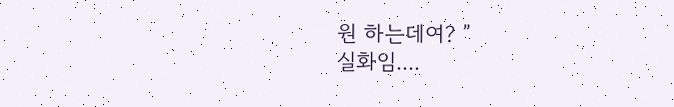원 하는데여? ”
실화임....